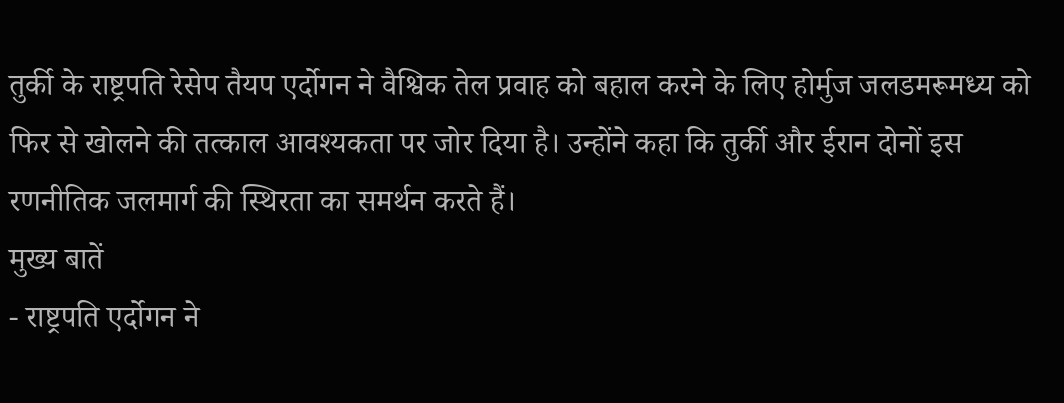तुर्की के राष्ट्रपति रेसेप तैयप एर्दोगन ने वैश्विक तेल प्रवाह को बहाल करने के लिए होर्मुज जलडमरूमध्य को फिर से खोलने की तत्काल आवश्यकता पर जोर दिया है। उन्होंने कहा कि तुर्की और ईरान दोनों इस रणनीतिक जलमार्ग की स्थिरता का समर्थन करते हैं।
मुख्य बातें
- राष्ट्रपति एर्दोगन ने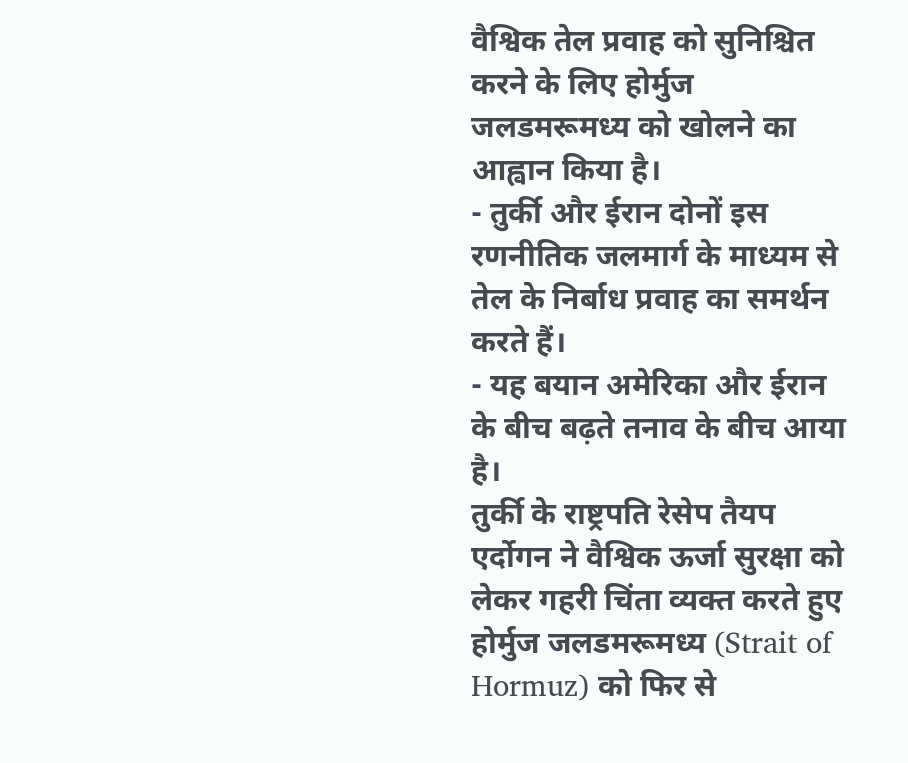वैश्विक तेल प्रवाह को सुनिश्चित करने के लिए होर्मुज जलडमरूमध्य को खोलने का आह्वान किया है।
- तुर्की और ईरान दोनों इस रणनीतिक जलमार्ग के माध्यम से तेल के निर्बाध प्रवाह का समर्थन करते हैं।
- यह बयान अमेरिका और ईरान के बीच बढ़ते तनाव के बीच आया है।
तुर्की के राष्ट्रपति रेसेप तैयप एर्दोगन ने वैश्विक ऊर्जा सुरक्षा को लेकर गहरी चिंता व्यक्त करते हुए होर्मुज जलडमरूमध्य (Strait of Hormuz) को फिर से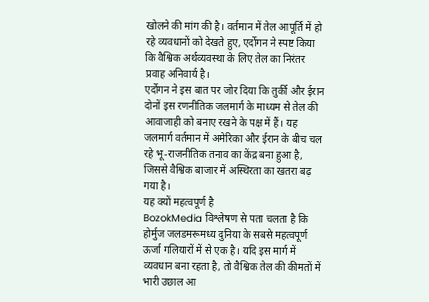खोलने की मांग की है। वर्तमान में तेल आपूर्ति में हो रहे व्यवधानों को देखते हुए, एर्दोगन ने स्पष्ट किया कि वैश्विक अर्थव्यवस्था के लिए तेल का निरंतर प्रवाह अनिवार्य है।
एर्दोगन ने इस बात पर जोर दिया कि तुर्की और ईरान दोनों इस रणनीतिक जलमार्ग के माध्यम से तेल की आवाजाही को बनाए रखने के पक्ष में हैं। यह जलमार्ग वर्तमान में अमेरिका और ईरान के बीच चल रहे भू-राजनीतिक तनाव का केंद्र बना हुआ है, जिससे वैश्विक बाजार में अस्थिरता का खतरा बढ़ गया है।
यह क्यों महत्वपूर्ण है
BozokMedia विश्लेषण से पता चलता है कि होर्मुज जलडमरूमध्य दुनिया के सबसे महत्वपूर्ण ऊर्जा गलियारों में से एक है। यदि इस मार्ग में व्यवधान बना रहता है, तो वैश्विक तेल की कीमतों में भारी उछाल आ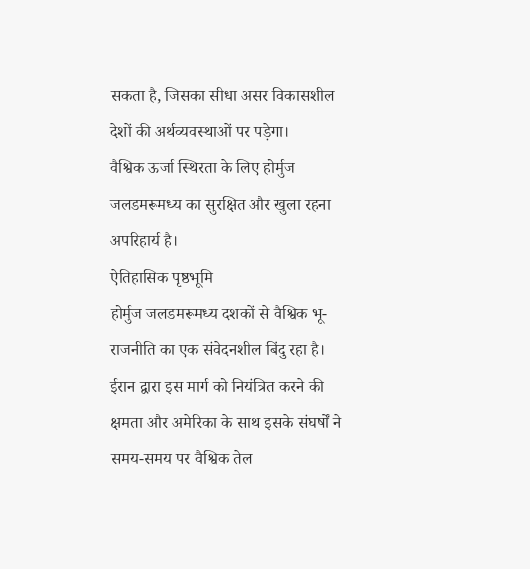सकता है, जिसका सीधा असर विकासशील देशों की अर्थव्यवस्थाओं पर पड़ेगा।
वैश्विक ऊर्जा स्थिरता के लिए होर्मुज जलडमरूमध्य का सुरक्षित और खुला रहना अपरिहार्य है।
ऐतिहासिक पृष्ठभूमि
होर्मुज जलडमरूमध्य दशकों से वैश्विक भू-राजनीति का एक संवेदनशील बिंदु रहा है। ईरान द्वारा इस मार्ग को नियंत्रित करने की क्षमता और अमेरिका के साथ इसके संघर्षों ने समय-समय पर वैश्विक तेल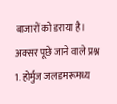बाजारों को डराया है।
अक्सर पूछे जाने वाले प्रश्न
1. होर्मुज जलडमरूमध्य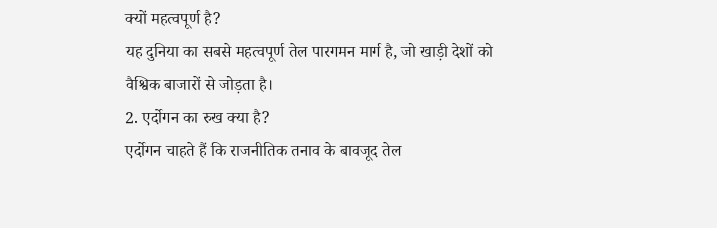क्यों महत्वपूर्ण है?
यह दुनिया का सबसे महत्वपूर्ण तेल पारगमन मार्ग है, जो खाड़ी देशों को वैश्विक बाजारों से जोड़ता है।
2. एर्दोगन का रुख क्या है?
एर्दोगन चाहते हैं कि राजनीतिक तनाव के बावजूद तेल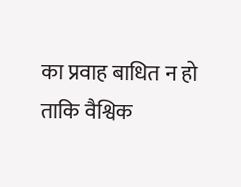का प्रवाह बाधित न हो ताकि वैश्विक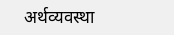अर्थव्यवस्था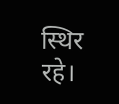स्थिर रहे।